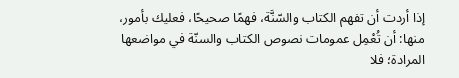إذا أردت أن تفهم الكتاب والسّنَّة، فهمًا صحيحًا، فعليك بأمور، منها: أن تُعْمِل عمومات نصوص الكتاب والسنّة في مواضعها المرادة؛ فلا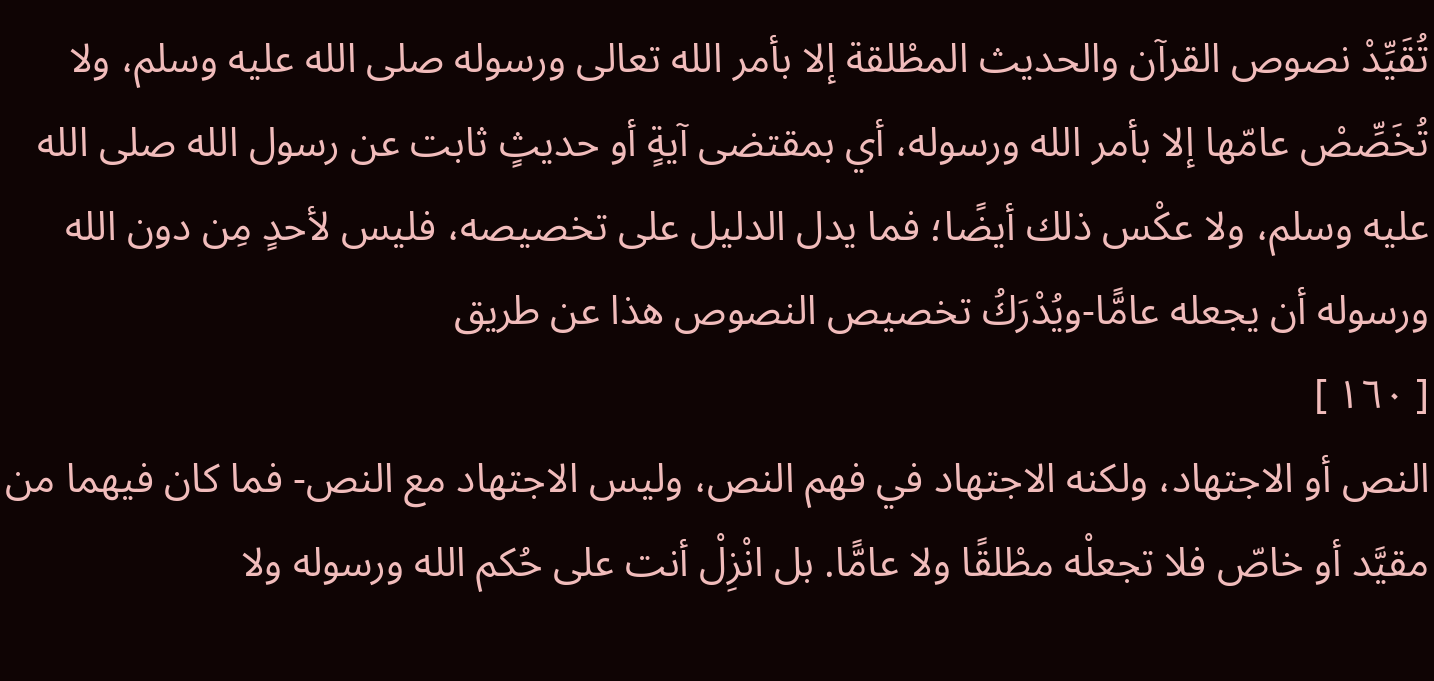تُقَيِّدْ نصوص القرآن والحديث المطْلقة إلا بأمر الله تعالى ورسوله صلى الله عليه وسلم، ولا تُخَصِّصْ عامّها إلا بأمر الله ورسوله، أي بمقتضى آيةٍ أو حديثٍ ثابت عن رسول الله صلى الله عليه وسلم، ولا عكْس ذلك أيضًا؛ فما يدل الدليل على تخصيصه، فليس لأحدٍ مِن دون الله ورسوله أن يجعله عامًّا-ويُدْرَكُ تخصيص النصوص هذا عن طريق
[ ١٦٠ ]
النص أو الاجتهاد، ولكنه الاجتهاد في فهم النص، وليس الاجتهاد مع النص- فما كان فيهما من مقيَّد أو خاصّ فلا تجعلْه مطْلقًا ولا عامًّا. بل انْزِلْ أنت على حُكم الله ورسوله ولا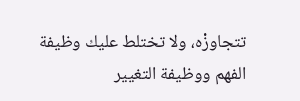تتجاوزْه، ولا تختلط عليك وظيفة الفهم ووظيفة التغيير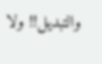والتبديل!! ولا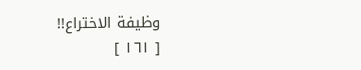وظيفة الاختراع!!
[ ١٦١ ]